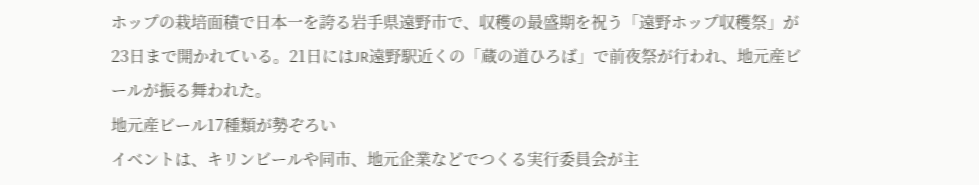ホップの栽培面積で日本一を誇る岩手県遠野市で、収穫の最盛期を祝う「遠野ホップ収穫祭」が23日まで開かれている。21日にはJR遠野駅近くの「蔵の道ひろば」で前夜祭が行われ、地元産ビールが振る舞われた。
地元産ビール17種類が勢ぞろい
イベントは、キリンビールや同市、地元企業などでつくる実行委員会が主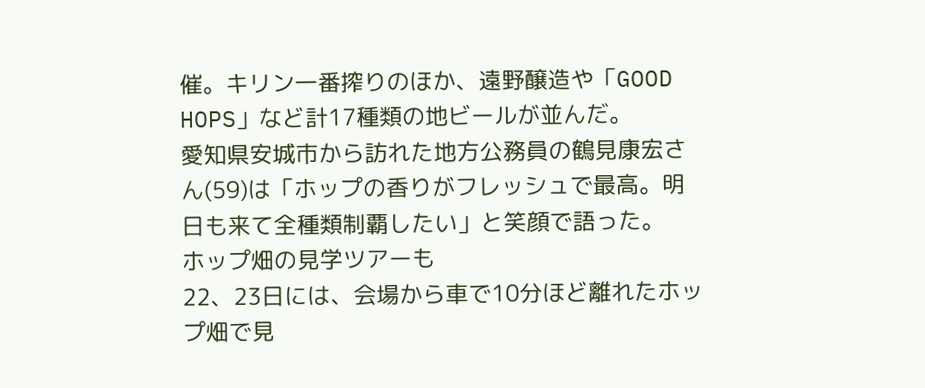催。キリン一番搾りのほか、遠野醸造や「GOOD HOPS」など計17種類の地ビールが並んだ。
愛知県安城市から訪れた地方公務員の鶴見康宏さん(59)は「ホップの香りがフレッシュで最高。明日も来て全種類制覇したい」と笑顔で語った。
ホップ畑の見学ツアーも
22、23日には、会場から車で10分ほど離れたホップ畑で見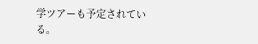学ツアーも予定されている。